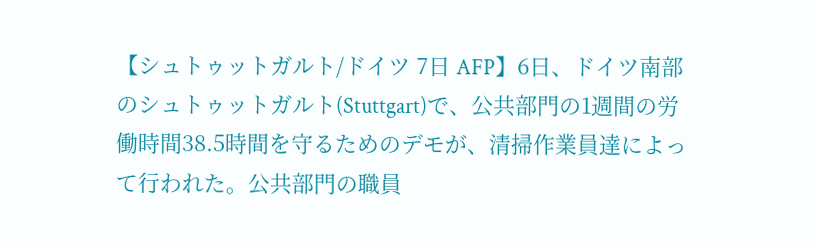【シュトゥットガルト/ドイツ 7日 AFP】6日、ドイツ南部のシュトゥットガルト(Stuttgart)で、公共部門の1週間の労働時間38.5時間を守るためのデモが、清掃作業員達によって行われた。公共部門の職員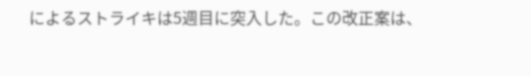によるストライキは5週目に突入した。この改正案は、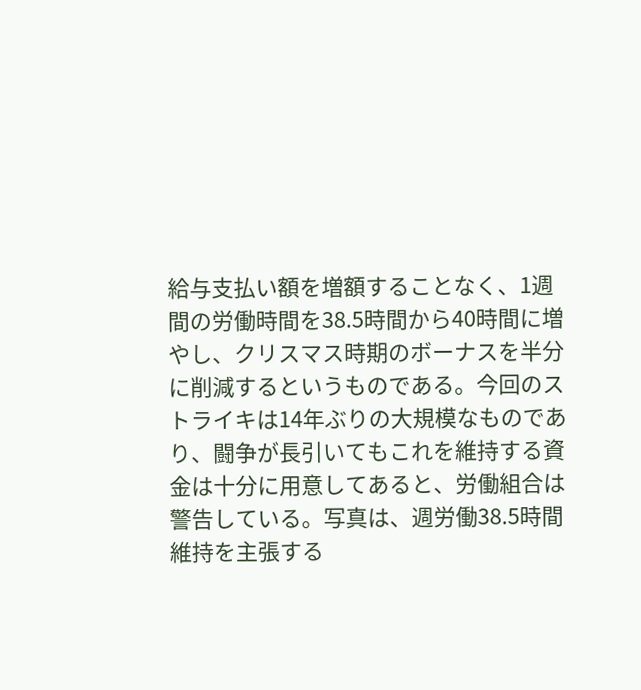給与支払い額を増額することなく、1週間の労働時間を38.5時間から40時間に増やし、クリスマス時期のボーナスを半分に削減するというものである。今回のストライキは14年ぶりの大規模なものであり、闘争が長引いてもこれを維持する資金は十分に用意してあると、労働組合は警告している。写真は、週労働38.5時間維持を主張する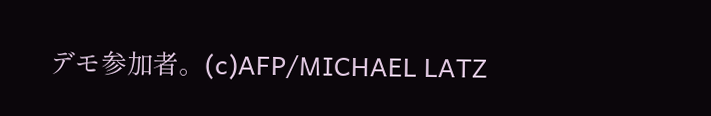デモ参加者。(c)AFP/MICHAEL LATZ